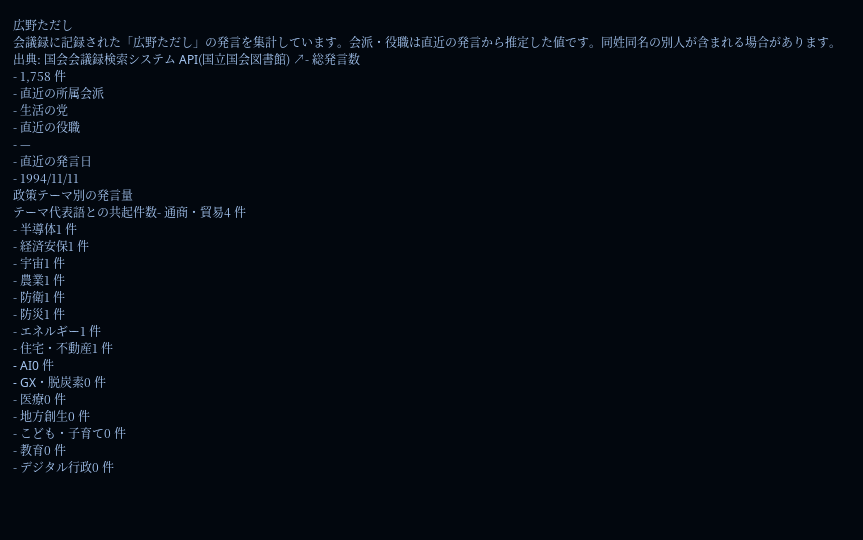広野ただし
会議録に記録された「広野ただし」の発言を集計しています。会派・役職は直近の発言から推定した値です。同姓同名の別人が含まれる場合があります。
出典: 国会会議録検索システム API(国立国会図書館) ↗- 総発言数
- 1,758 件
- 直近の所属会派
- 生活の党
- 直近の役職
- —
- 直近の発言日
- 1994/11/11
政策テーマ別の発言量
テーマ代表語との共起件数- 通商・貿易4 件
- 半導体1 件
- 経済安保1 件
- 宇宙1 件
- 農業1 件
- 防衛1 件
- 防災1 件
- エネルギー1 件
- 住宅・不動産1 件
- AI0 件
- GX・脱炭素0 件
- 医療0 件
- 地方創生0 件
- こども・子育て0 件
- 教育0 件
- デジタル行政0 件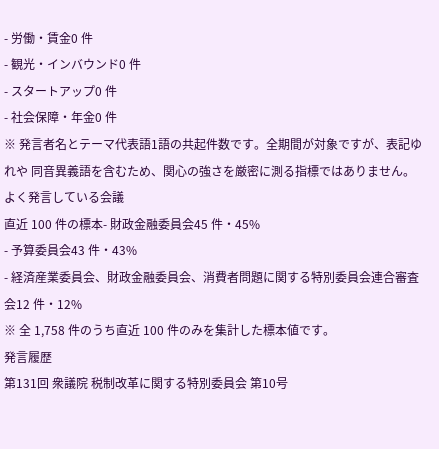- 労働・賃金0 件
- 観光・インバウンド0 件
- スタートアップ0 件
- 社会保障・年金0 件
※ 発言者名とテーマ代表語1語の共起件数です。全期間が対象ですが、表記ゆれや 同音異義語を含むため、関心の強さを厳密に測る指標ではありません。
よく発言している会議
直近 100 件の標本- 財政金融委員会45 件・45%
- 予算委員会43 件・43%
- 経済産業委員会、財政金融委員会、消費者問題に関する特別委員会連合審査会12 件・12%
※ 全 1,758 件のうち直近 100 件のみを集計した標本値です。
発言履歴
第131回 衆議院 税制改革に関する特別委員会 第10号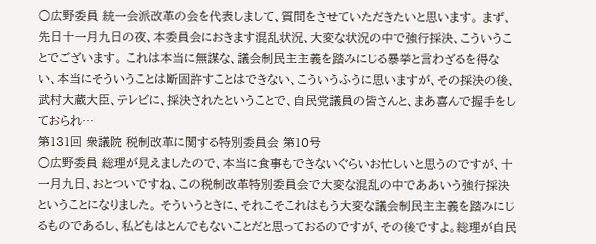○広野委員 統一会派改革の会を代表しまして、質問をさせていただきたいと思います。 まず、先日十一月九日の夜、本委員会におきます混乱状況、大変な状況の中で強行採決、こういうことでございます。 これは本当に無謀な、議会制民主主義を踏みにじる暴挙と言わざるを得ない、本当にそういうことは断固許すことはできない、こういうふうに思いますが、その採決の後、武村大蔵大臣、テレビに、採決されたということで、自民党議員の皆さんと、まあ喜んで握手をしておられ…
第131回 衆議院 税制改革に関する特別委員会 第10号
○広野委員 総理が見えましたので、本当に食事もできないぐらいお忙しいと思うのですが、十一月九日、おとついですね、この税制改革特別委員会で大変な混乱の中でああいう強行採決ということになりました。 そういうときに、それこそこれはもう大変な議会制民主主義を踏みにじるものであるし、私どもはとんでもないことだと思っておるのですが、その後ですよ。総理が自民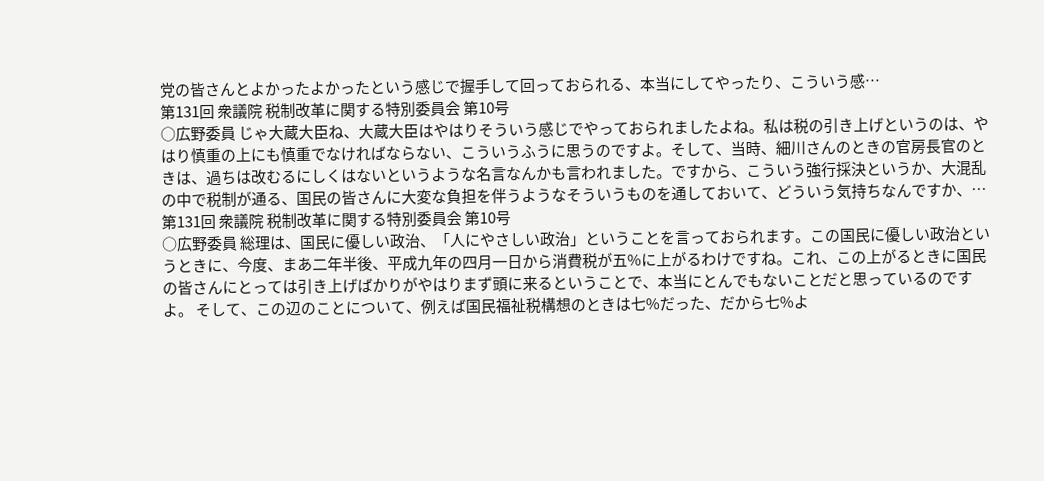党の皆さんとよかったよかったという感じで握手して回っておられる、本当にしてやったり、こういう感…
第131回 衆議院 税制改革に関する特別委員会 第10号
○広野委員 じゃ大蔵大臣ね、大蔵大臣はやはりそういう感じでやっておられましたよね。私は税の引き上げというのは、やはり慎重の上にも慎重でなければならない、こういうふうに思うのですよ。そして、当時、細川さんのときの官房長官のときは、過ちは改むるにしくはないというような名言なんかも言われました。ですから、こういう強行採決というか、大混乱の中で税制が通る、国民の皆さんに大変な負担を伴うようなそういうものを通しておいて、どういう気持ちなんですか、…
第131回 衆議院 税制改革に関する特別委員会 第10号
○広野委員 総理は、国民に優しい政治、「人にやさしい政治」ということを言っておられます。この国民に優しい政治というときに、今度、まあ二年半後、平成九年の四月一日から消費税が五%に上がるわけですね。これ、この上がるときに国民の皆さんにとっては引き上げばかりがやはりまず頭に来るということで、本当にとんでもないことだと思っているのですよ。 そして、この辺のことについて、例えば国民福祉税構想のときは七%だった、だから七%よ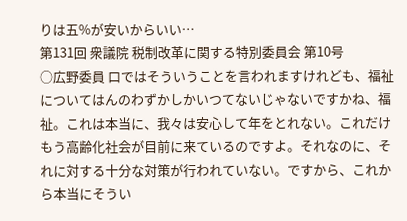りは五%が安いからいい…
第131回 衆議院 税制改革に関する特別委員会 第10号
○広野委員 口ではそういうことを言われますけれども、福祉についてはんのわずかしかいつてないじゃないですかね、福祉。これは本当に、我々は安心して年をとれない。これだけもう高齢化社会が目前に来ているのですよ。それなのに、それに対する十分な対策が行われていない。ですから、これから本当にそうい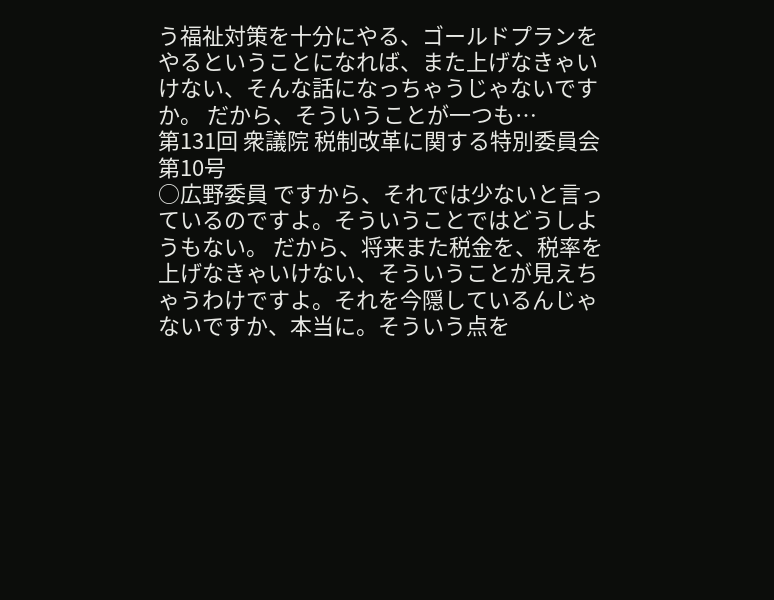う福祉対策を十分にやる、ゴールドプランをやるということになれば、また上げなきゃいけない、そんな話になっちゃうじゃないですか。 だから、そういうことが一つも…
第131回 衆議院 税制改革に関する特別委員会 第10号
○広野委員 ですから、それでは少ないと言っているのですよ。そういうことではどうしようもない。 だから、将来また税金を、税率を上げなきゃいけない、そういうことが見えちゃうわけですよ。それを今隠しているんじゃないですか、本当に。そういう点を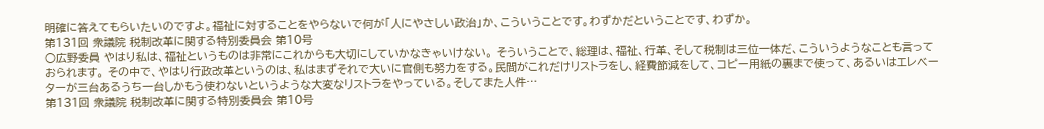明確に答えてもらいたいのですよ。福祉に対することをやらないで何が「人にやさしい政治」か、こういうことです。わずかだということです、わずか。
第131回 衆議院 税制改革に関する特別委員会 第10号
○広野委員 やはり私は、福祉というものは非常にこれからも大切にしていかなきゃいけない。 そういうことで、総理は、福祉、行革、そして税制は三位一体だ、こういうようなことも言っておられます。 その中で、やはり行政改革というのは、私はまずそれで大いに官側も努力をする。民間がこれだけリストラをし、経費節減をして、コピー用紙の裏まで使って、あるいはエレベーターが三台あるうち一台しかもう使わないというような大変なリストラをやっている。そしてまた人件…
第131回 衆議院 税制改革に関する特別委員会 第10号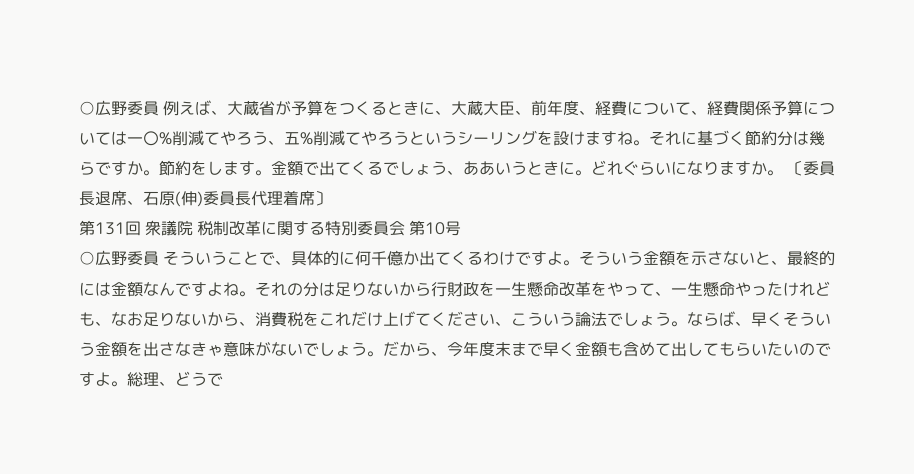○広野委員 例えば、大蔵省が予算をつくるときに、大蔵大臣、前年度、経費について、経費関係予算については一〇%削減てやろう、五%削減てやろうというシーリングを設けますね。それに基づく節約分は幾らですか。節約をします。金額で出てくるでしょう、ああいうときに。どれぐらいになりますか。 〔委員長退席、石原(伸)委員長代理着席〕
第131回 衆議院 税制改革に関する特別委員会 第10号
○広野委員 そういうことで、具体的に何千億か出てくるわけですよ。そういう金額を示さないと、最終的には金額なんですよね。それの分は足りないから行財政を一生懸命改革をやって、一生懸命やったけれども、なお足りないから、消費税をこれだけ上げてください、こういう論法でしょう。ならば、早くそういう金額を出さなきゃ意味がないでしょう。だから、今年度末まで早く金額も含めて出してもらいたいのですよ。総理、どうで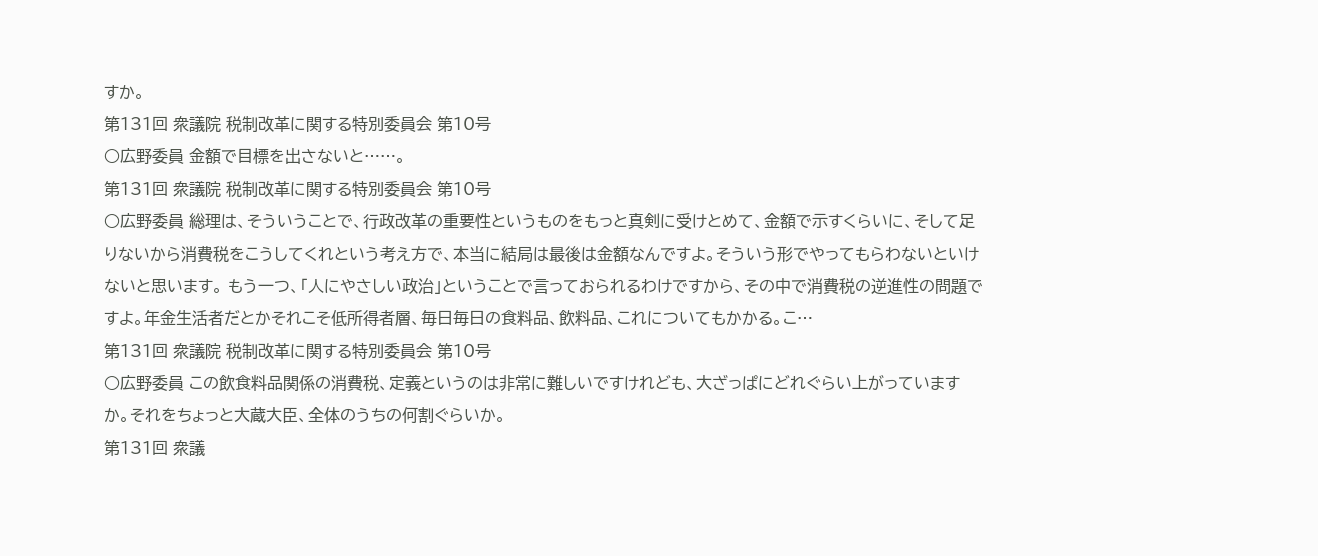すか。
第131回 衆議院 税制改革に関する特別委員会 第10号
○広野委員 金額で目標を出さないと……。
第131回 衆議院 税制改革に関する特別委員会 第10号
○広野委員 総理は、そういうことで、行政改革の重要性というものをもっと真剣に受けとめて、金額で示すくらいに、そして足りないから消費税をこうしてくれという考え方で、本当に結局は最後は金額なんですよ。そういう形でやってもらわないといけないと思います。 もう一つ、「人にやさしい政治」ということで言っておられるわけですから、その中で消費税の逆進性の問題ですよ。年金生活者だとかそれこそ低所得者層、毎日毎日の食料品、飲料品、これについてもかかる。こ…
第131回 衆議院 税制改革に関する特別委員会 第10号
○広野委員 この飲食料品関係の消費税、定義というのは非常に難しいですけれども、大ざっぱにどれぐらい上がっていますか。それをちょっと大蔵大臣、全体のうちの何割ぐらいか。
第131回 衆議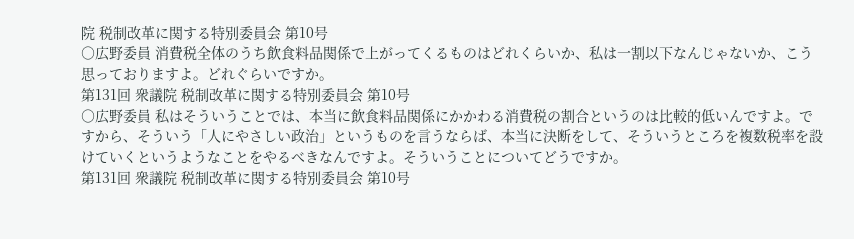院 税制改革に関する特別委員会 第10号
○広野委員 消費税全体のうち飲食料品関係で上がってくるものはどれくらいか、私は一割以下なんじゃないか、こう思っておりますよ。どれぐらいですか。
第131回 衆議院 税制改革に関する特別委員会 第10号
○広野委員 私はそういうことでは、本当に飲食料品関係にかかわる消費税の割合というのは比較的低いんですよ。ですから、そういう「人にやさしい政治」というものを言うならば、本当に決断をして、そういうところを複数税率を設けていくというようなことをやるべきなんですよ。そういうことについてどうですか。
第131回 衆議院 税制改革に関する特別委員会 第10号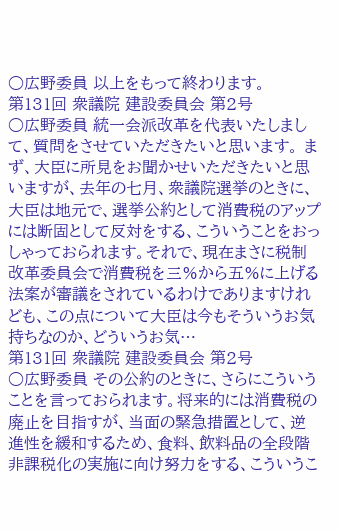○広野委員 以上をもって終わります。
第131回 衆議院 建設委員会 第2号
○広野委員 統一会派改革を代表いたしまして、質問をさせていただきたいと思います。 まず、大臣に所見をお聞かせいただきたいと思いますが、去年の七月、衆議院選挙のときに、大臣は地元で、選挙公約として消費税のアップには断固として反対をする、こういうことをおっしゃっておられます。それで、現在まさに税制改革委員会で消費税を三%から五%に上げる法案が審議をされているわけでありますけれども、この点について大臣は今もそういうお気持ちなのか、どういうお気…
第131回 衆議院 建設委員会 第2号
○広野委員 その公約のときに、さらにこういうことを言っておられます。将来的には消費税の廃止を目指すが、当面の緊急措置として、逆進性を緩和するため、食料、飲料品の全段階非課税化の実施に向け努力をする、こういうこ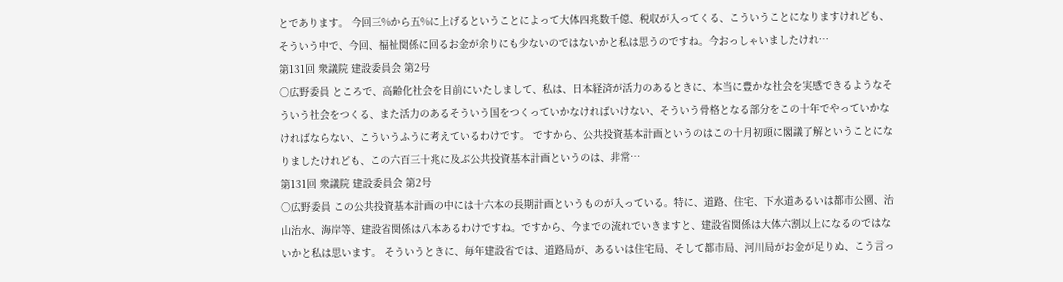とであります。 今回三%から五%に上げるということによって大体四兆数千億、税収が入ってくる、こういうことになりますけれども、そういう中で、今回、福祉関係に回るお金が余りにも少ないのではないかと私は思うのですね。今おっしゃいましたけれ…
第131回 衆議院 建設委員会 第2号
○広野委員 ところで、高齢化社会を目前にいたしまして、私は、日本経済が活力のあるときに、本当に豊かな社会を実感できるようなそういう社会をつくる、また活力のあるそういう国をつくっていかなければいけない、そういう骨格となる部分をこの十年でやっていかなければならない、こういうふうに考えているわけです。 ですから、公共投資基本計画というのはこの十月初頭に閣議了解ということになりましたけれども、この六百三十兆に及ぶ公共投資基本計画というのは、非常…
第131回 衆議院 建設委員会 第2号
○広野委員 この公共投資基本計画の中には十六本の長期計画というものが入っている。特に、道路、住宅、下水道あるいは都市公園、治山治水、海岸等、建設省関係は八本あるわけですね。ですから、今までの流れでいきますと、建設省関係は大体六割以上になるのではないかと私は思います。 そういうときに、毎年建設省では、道路局が、あるいは住宅局、そして都市局、河川局がお金が足りぬ、こう言っ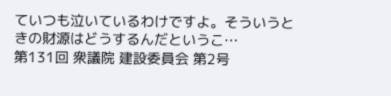ていつも泣いているわけですよ。そういうときの財源はどうするんだというこ…
第131回 衆議院 建設委員会 第2号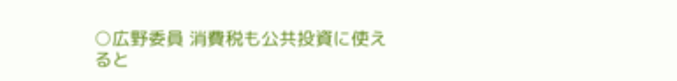○広野委員 消費税も公共投資に使えると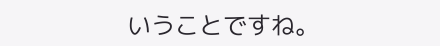いうことですね。